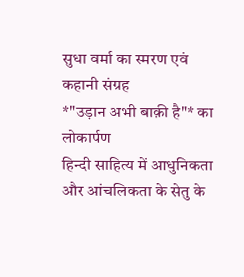सुधा वर्मा का स्मरण एवं कहानी संग्रह
*"उड़ान अभी बाक़ी है"* का लोकार्पण
हिन्दी साहित्य में आधुनिकता और आंचलिकता के सेतु के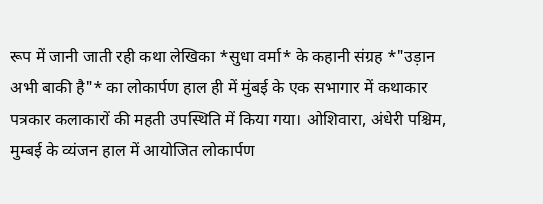रूप में जानी जाती रही कथा लेखिका *सुधा वर्मा* के कहानी संग्रह *"उड़ान अभी बाकी है"* का लोकार्पण हाल ही में मुंबई के एक सभागार में कथाकार पत्रकार कलाकारों की महती उपस्थिति में किया गया। ओशिवारा, अंधेरी पश्चिम, मुम्बई के व्यंजन हाल में आयोजित लोकार्पण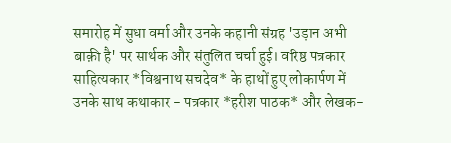समारोह में सुधा वर्मा और उनके कहानी संग्रह 'उड़ान अभी बाक़ी है' पर सार्थक और संतुलित चर्चा हुई। वरिष्ठ पत्रकार साहित्यकार *विश्वनाथ सचदेव* के हाथों हुए लोकार्पण में उनके साथ कथाकार - पत्रकार *हरीश पाठक* और लेखक-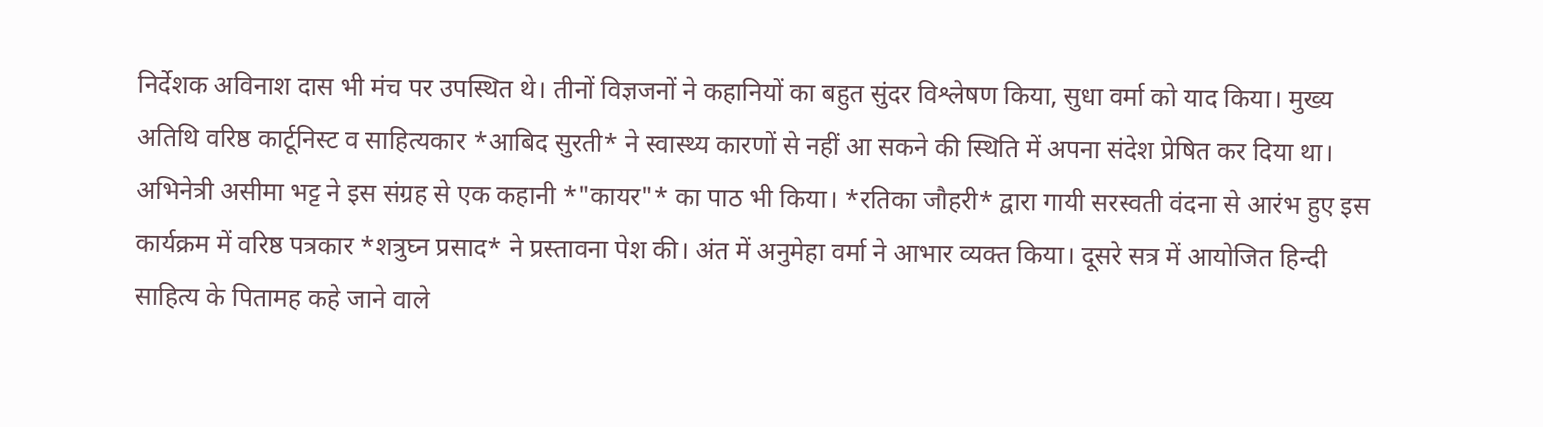निर्देशक अविनाश दास भी मंच पर उपस्थित थे। तीनों विज्ञजनों ने कहानियों का बहुत सुंदर विश्लेषण किया, सुधा वर्मा को याद किया। मुख्य अतिथि वरिष्ठ कार्टूनिस्ट व साहित्यकार *आबिद सुरती* ने स्वास्थ्य कारणों से नहीं आ सकने की स्थिति में अपना संदेश प्रेषित कर दिया था। अभिनेत्री असीमा भट्ट ने इस संग्रह से एक कहानी *"कायर"* का पाठ भी किया। *रतिका जौहरी* द्वारा गायी सरस्वती वंदना से आरंभ हुए इस कार्यक्रम में वरिष्ठ पत्रकार *शत्रुघ्न प्रसाद* ने प्रस्तावना पेश की। अंत में अनुमेहा वर्मा ने आभार व्यक्त किया। दूसरे सत्र में आयोजित हिन्दी साहित्य के पितामह कहे जाने वाले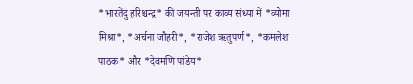*भारतेंदु हरिश्चन्द्र* की जयन्ती पर काव्य संध्या में *व्योमा मिश्रा*, *अर्चना जौहरी*, *राजेश ऋतुपर्ण*, *कमलेश पाठक* और *देवमणि पांडेय*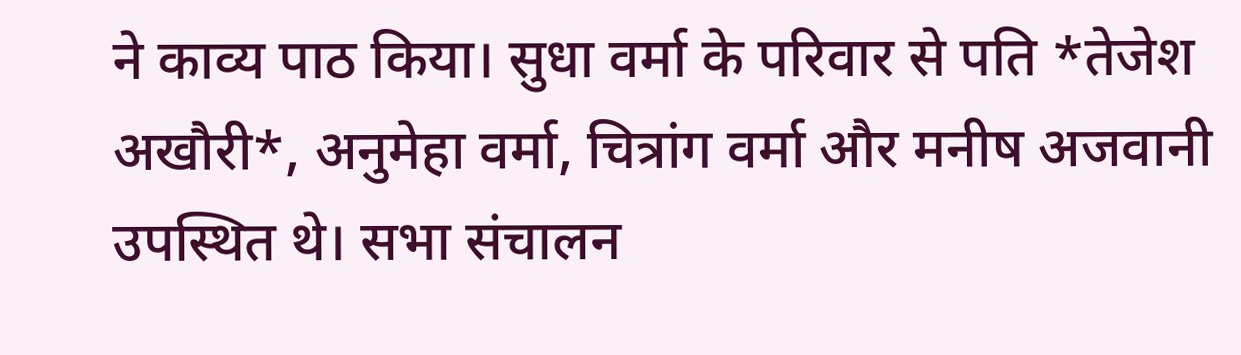ने काव्य पाठ किया। सुधा वर्मा के परिवार से पति *तेजेश अखौरी*, अनुमेहा वर्मा, चित्रांग वर्मा और मनीष अजवानी उपस्थित थे। सभा संचालन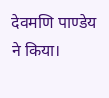देवमणि पाण्डेय ने किया।